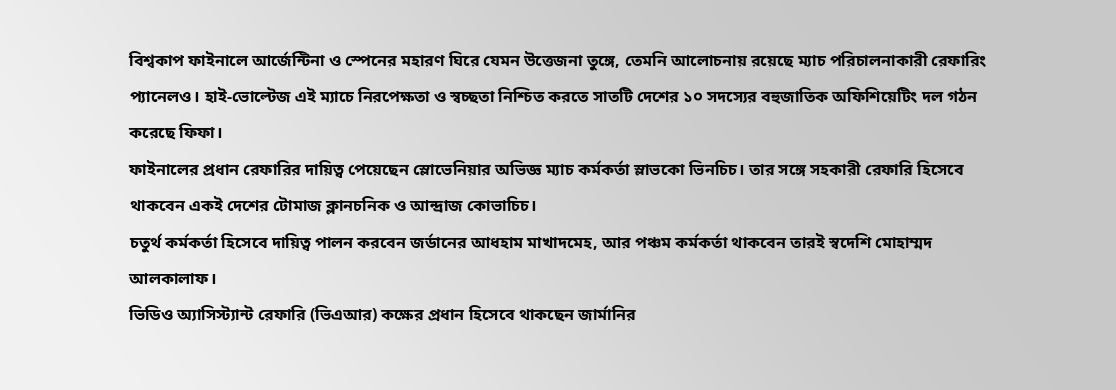বিশ্বকাপ ফাইনালে আর্জেন্টিনা ও স্পেনের মহারণ ঘিরে যেমন উত্তেজনা তুঙ্গে, তেমনি আলোচনায় রয়েছে ম্যাচ পরিচালনাকারী রেফারিং প্যানেলও। হাই-ভোল্টেজ এই ম্যাচে নিরপেক্ষতা ও স্বচ্ছতা নিশ্চিত করতে সাতটি দেশের ১০ সদস্যের বহুজাতিক অফিশিয়েটিং দল গঠন করেছে ফিফা।
ফাইনালের প্রধান রেফারির দায়িত্ব পেয়েছেন স্লোভেনিয়ার অভিজ্ঞ ম্যাচ কর্মকর্তা স্লাভকো ভিনচিচ। তার সঙ্গে সহকারী রেফারি হিসেবে থাকবেন একই দেশের টোমাজ ক্লানচনিক ও আন্দ্রাজ কোভাচিচ।
চতুর্থ কর্মকর্তা হিসেবে দায়িত্ব পালন করবেন জর্ডানের আধহাম মাখাদমেহ, আর পঞ্চম কর্মকর্তা থাকবেন তারই স্বদেশি মোহাম্মদ আলকালাফ।
ভিডিও অ্যাসিস্ট্যান্ট রেফারি (ভিএআর) কক্ষের প্রধান হিসেবে থাকছেন জার্মানির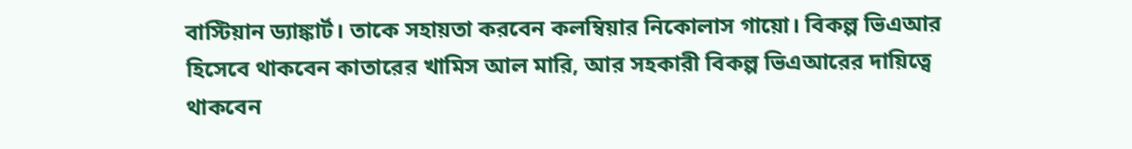বাস্টিয়ান ড্যাঙ্কার্ট। তাকে সহায়তা করবেন কলম্বিয়ার নিকোলাস গায়ো। বিকল্প ভিএআর হিসেবে থাকবেন কাতারের খামিস আল মারি, আর সহকারী বিকল্প ভিএআরের দায়িত্বে থাকবেন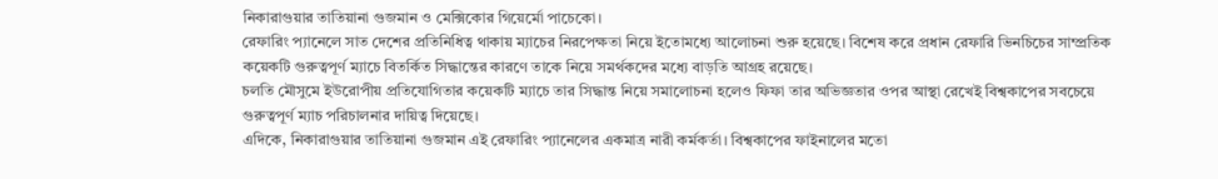নিকারাগুয়ার তাতিয়ানা গুজমান ও মেক্সিকোর গিয়ের্মো পাচেকো।
রেফারিং প্যানেলে সাত দেশের প্রতিনিধিত্ব থাকায় ম্যাচের নিরপেক্ষতা নিয়ে ইতোমধ্যে আলোচনা শুরু হয়েছে। বিশেষ করে প্রধান রেফারি ভিনচিচের সাম্প্রতিক কয়েকটি গুরুত্বপূর্ণ ম্যাচে বিতর্কিত সিদ্ধান্তের কারণে তাকে নিয়ে সমর্থকদের মধ্যে বাড়তি আগ্রহ রয়েছে।
চলতি মৌসুমে ইউরোপীয় প্রতিযোগিতার কয়েকটি ম্যাচে তার সিদ্ধান্ত নিয়ে সমালোচনা হলেও ফিফা তার অভিজ্ঞতার ওপর আস্থা রেখেই বিশ্বকাপের সবচেয়ে গুরুত্বপূর্ণ ম্যাচ পরিচালনার দায়িত্ব দিয়েছে।
এদিকে, নিকারাগুয়ার তাতিয়ানা গুজমান এই রেফারিং প্যানেলের একমাত্র নারী কর্মকর্তা। বিশ্বকাপের ফাইনালের মতো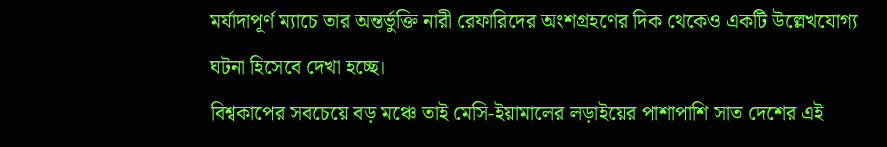মর্যাদাপূর্ণ ম্যাচে তার অন্তর্ভুক্তি নারী রেফারিদের অংশগ্রহণের দিক থেকেও একটি উল্লেখযোগ্য ঘটনা হিসেবে দেখা হচ্ছে।
বিশ্বকাপের সবচেয়ে বড় মঞ্চে তাই মেসি-ইয়ামালের লড়াইয়ের পাশাপাশি সাত দেশের এই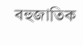বহুজাতিক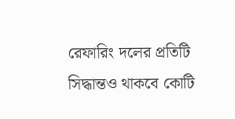রেফারিং দলের প্রতিটি সিদ্ধান্তও থাকবে কোটি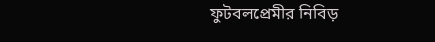ফুটবলপ্রেমীর নিবিড়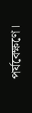পর্যবেক্ষণে।